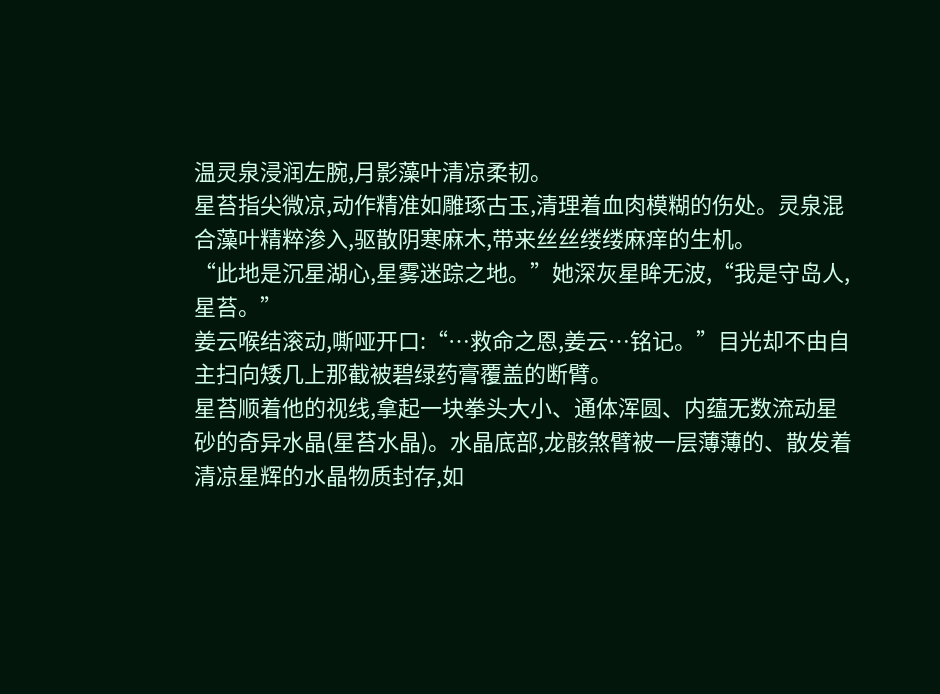温灵泉浸润左腕,月影藻叶清凉柔韧。
星苔指尖微凉,动作精准如雕琢古玉,清理着血肉模糊的伤处。灵泉混合藻叶精粹渗入,驱散阴寒麻木,带来丝丝缕缕麻痒的生机。
“此地是沉星湖心,星雾迷踪之地。”她深灰星眸无波,“我是守岛人,星苔。”
姜云喉结滚动,嘶哑开口:“…救命之恩,姜云…铭记。”目光却不由自主扫向矮几上那截被碧绿药膏覆盖的断臂。
星苔顺着他的视线,拿起一块拳头大小、通体浑圆、内蕴无数流动星砂的奇异水晶(星苔水晶)。水晶底部,龙骸煞臂被一层薄薄的、散发着清凉星辉的水晶物质封存,如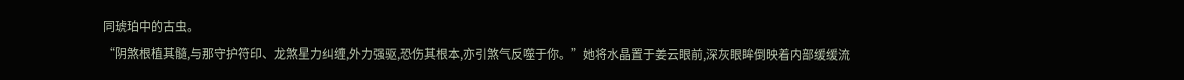同琥珀中的古虫。
“阴煞根植其髓,与那守护符印、龙煞星力纠缠,外力强驱,恐伤其根本,亦引煞气反噬于你。”她将水晶置于姜云眼前,深灰眼眸倒映着内部缓缓流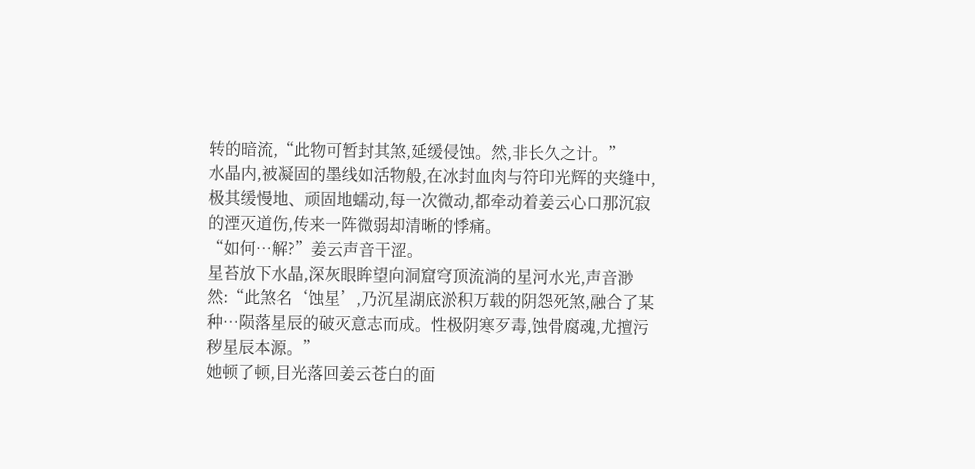转的暗流,“此物可暂封其煞,延缓侵蚀。然,非长久之计。”
水晶内,被凝固的墨线如活物般,在冰封血肉与符印光辉的夹缝中,极其缓慢地、顽固地蠕动,每一次微动,都牵动着姜云心口那沉寂的湮灭道伤,传来一阵微弱却清晰的悸痛。
“如何…解?”姜云声音干涩。
星苔放下水晶,深灰眼眸望向洞窟穹顶流淌的星河水光,声音渺然:“此煞名‘蚀星’,乃沉星湖底淤积万载的阴怨死煞,融合了某种…陨落星辰的破灭意志而成。性极阴寒歹毒,蚀骨腐魂,尤擅污秽星辰本源。”
她顿了顿,目光落回姜云苍白的面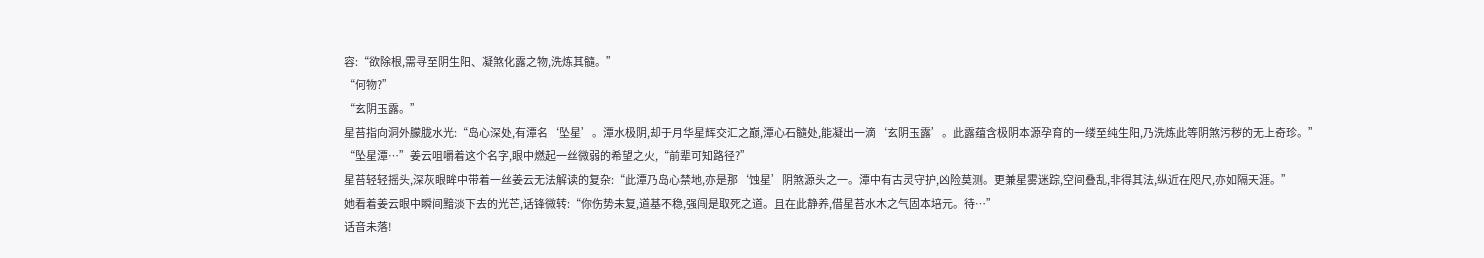容:“欲除根,需寻至阴生阳、凝煞化露之物,洗炼其髓。”
“何物?”
“玄阴玉露。”
星苔指向洞外朦胧水光:“岛心深处,有潭名‘坠星’。潭水极阴,却于月华星辉交汇之巅,潭心石髓处,能凝出一滴‘玄阴玉露’。此露蕴含极阴本源孕育的一缕至纯生阳,乃洗炼此等阴煞污秽的无上奇珍。”
“坠星潭…”姜云咀嚼着这个名字,眼中燃起一丝微弱的希望之火,“前辈可知路径?”
星苔轻轻摇头,深灰眼眸中带着一丝姜云无法解读的复杂:“此潭乃岛心禁地,亦是那‘蚀星’阴煞源头之一。潭中有古灵守护,凶险莫测。更兼星雾迷踪,空间叠乱,非得其法,纵近在咫尺,亦如隔天涯。”
她看着姜云眼中瞬间黯淡下去的光芒,话锋微转:“你伤势未复,道基不稳,强闯是取死之道。且在此静养,借星苔水木之气固本培元。待…”
话音未落!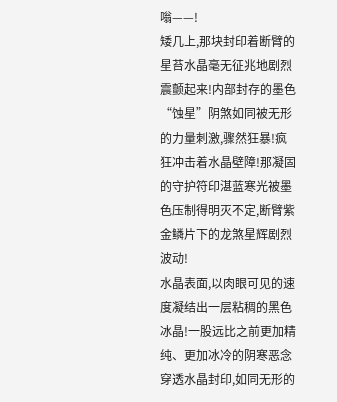嗡——!
矮几上,那块封印着断臂的星苔水晶毫无征兆地剧烈震颤起来!内部封存的墨色“蚀星”阴煞如同被无形的力量刺激,骤然狂暴!疯狂冲击着水晶壁障!那凝固的守护符印湛蓝寒光被墨色压制得明灭不定,断臂紫金鳞片下的龙煞星辉剧烈波动!
水晶表面,以肉眼可见的速度凝结出一层粘稠的黑色冰晶!一股远比之前更加精纯、更加冰冷的阴寒恶念穿透水晶封印,如同无形的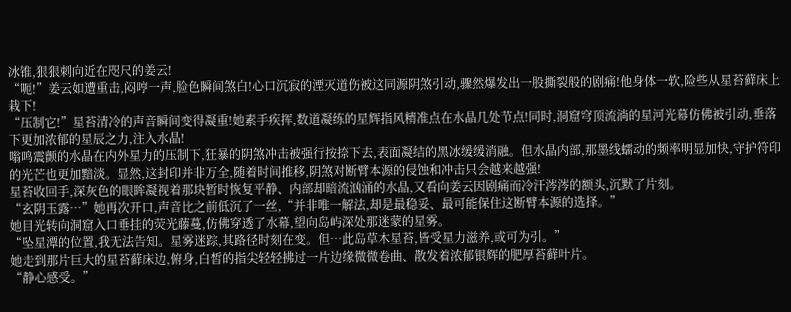冰锥,狠狠刺向近在咫尺的姜云!
“呃!”姜云如遭重击,闷哼一声,脸色瞬间煞白!心口沉寂的湮灭道伤被这同源阴煞引动,骤然爆发出一股撕裂般的剧痛!他身体一软,险些从星苔藓床上栽下!
“压制它!”星苔清冷的声音瞬间变得凝重!她素手疾挥,数道凝练的星辉指风精准点在水晶几处节点!同时,洞窟穹顶流淌的星河光幕仿佛被引动,垂落下更加浓郁的星辰之力,注入水晶!
嗡鸣震颤的水晶在内外星力的压制下,狂暴的阴煞冲击被强行按捺下去,表面凝结的黑冰缓缓消融。但水晶内部,那墨线蠕动的频率明显加快,守护符印的光芒也更加黯淡。显然,这封印并非万全,随着时间推移,阴煞对断臂本源的侵蚀和冲击只会越来越强!
星苔收回手,深灰色的眼眸凝视着那块暂时恢复平静、内部却暗流汹涌的水晶,又看向姜云因剧痛而冷汗涔涔的额头,沉默了片刻。
“玄阴玉露…”她再次开口,声音比之前低沉了一丝,“并非唯一解法,却是最稳妥、最可能保住这断臂本源的选择。”
她目光转向洞窟入口垂挂的荧光藤蔓,仿佛穿透了水幕,望向岛屿深处那迷蒙的星雾。
“坠星潭的位置,我无法告知。星雾迷踪,其路径时刻在变。但…此岛草木星苔,皆受星力滋养,或可为引。”
她走到那片巨大的星苔藓床边,俯身,白皙的指尖轻轻拂过一片边缘微微卷曲、散发着浓郁银辉的肥厚苔藓叶片。
“静心感受。”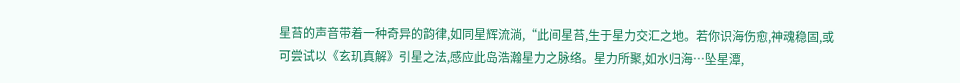星苔的声音带着一种奇异的韵律,如同星辉流淌,“此间星苔,生于星力交汇之地。若你识海伤愈,神魂稳固,或可尝试以《玄玑真解》引星之法,感应此岛浩瀚星力之脉络。星力所聚,如水归海…坠星潭,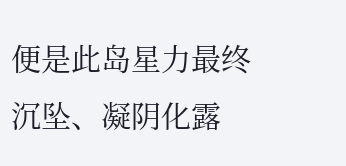便是此岛星力最终沉坠、凝阴化露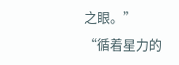之眼。”
“循着星力的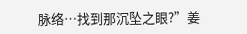脉络…找到那沉坠之眼?”姜